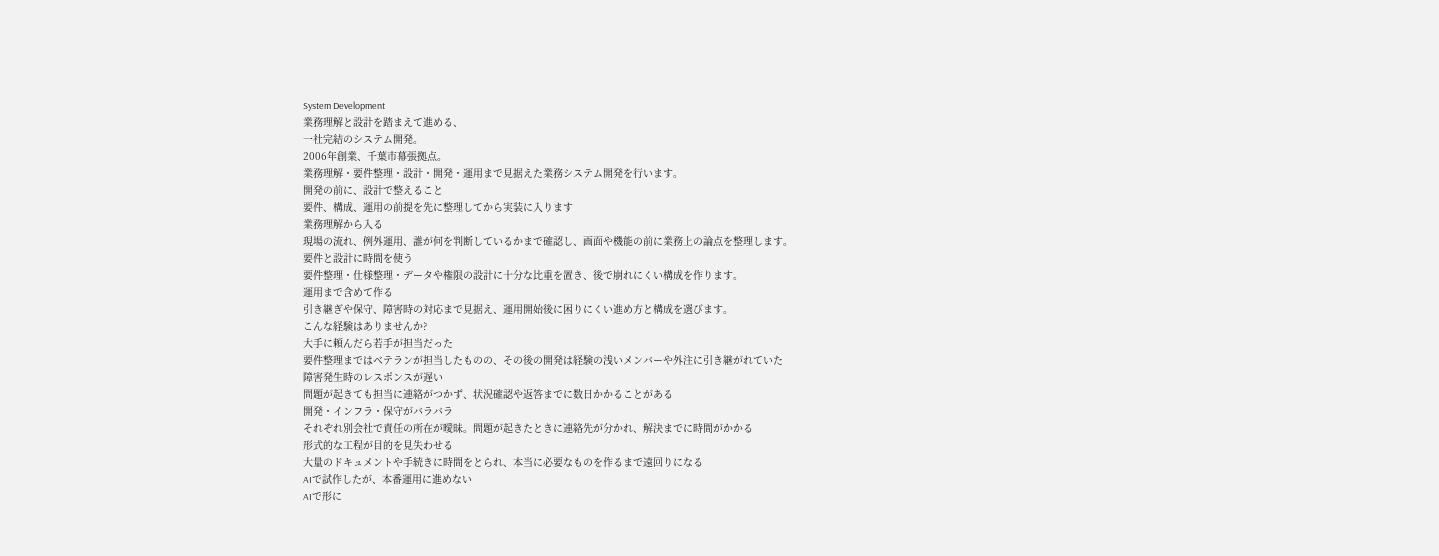System Development
業務理解と設計を踏まえて進める、
一社完結のシステム開発。
2006年創業、千葉市幕張拠点。
業務理解・要件整理・設計・開発・運用まで見据えた業務システム開発を行います。
開発の前に、設計で整えること
要件、構成、運用の前提を先に整理してから実装に入ります
業務理解から入る
現場の流れ、例外運用、誰が何を判断しているかまで確認し、画面や機能の前に業務上の論点を整理します。
要件と設計に時間を使う
要件整理・仕様整理・データや権限の設計に十分な比重を置き、後で崩れにくい構成を作ります。
運用まで含めて作る
引き継ぎや保守、障害時の対応まで見据え、運用開始後に困りにくい進め方と構成を選びます。
こんな経験はありませんか?
大手に頼んだら若手が担当だった
要件整理まではベテランが担当したものの、その後の開発は経験の浅いメンバーや外注に引き継がれていた
障害発生時のレスポンスが遅い
問題が起きても担当に連絡がつかず、状況確認や返答までに数日かかることがある
開発・インフラ・保守がバラバラ
それぞれ別会社で責任の所在が曖昧。問題が起きたときに連絡先が分かれ、解決までに時間がかかる
形式的な工程が目的を見失わせる
大量のドキュメントや手続きに時間をとられ、本当に必要なものを作るまで遠回りになる
AIで試作したが、本番運用に進めない
AIで形に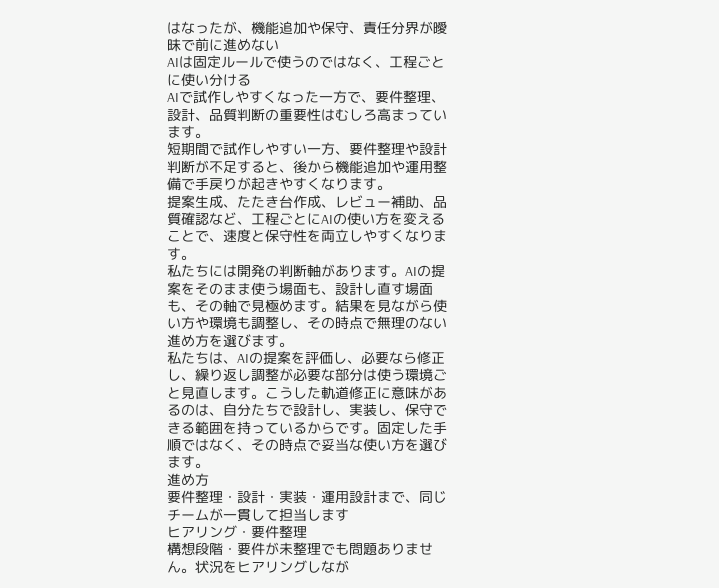はなったが、機能追加や保守、責任分界が曖昧で前に進めない
AIは固定ルールで使うのではなく、工程ごとに使い分ける
AIで試作しやすくなった一方で、要件整理、設計、品質判断の重要性はむしろ高まっています。
短期間で試作しやすい一方、要件整理や設計判断が不足すると、後から機能追加や運用整備で手戻りが起きやすくなります。
提案生成、たたき台作成、レビュー補助、品質確認など、工程ごとにAIの使い方を変えることで、速度と保守性を両立しやすくなります。
私たちには開発の判断軸があります。AIの提案をそのまま使う場面も、設計し直す場面も、その軸で見極めます。結果を見ながら使い方や環境も調整し、その時点で無理のない進め方を選びます。
私たちは、AIの提案を評価し、必要なら修正し、繰り返し調整が必要な部分は使う環境ごと見直します。こうした軌道修正に意味があるのは、自分たちで設計し、実装し、保守できる範囲を持っているからです。固定した手順ではなく、その時点で妥当な使い方を選びます。
進め方
要件整理・設計・実装・運用設計まで、同じチームが一貫して担当します
ヒアリング・要件整理
構想段階・要件が未整理でも問題ありません。状況をヒアリングしなが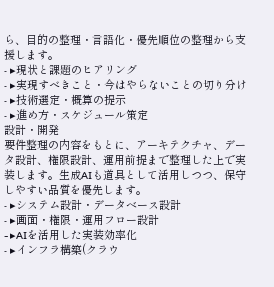ら、目的の整理・言語化・優先順位の整理から支援します。
- ▸現状と課題のヒアリング
- ▸実現すべきこと・今はやらないことの切り分け
- ▸技術選定・概算の提示
- ▸進め方・スケジュール策定
設計・開発
要件整理の内容をもとに、アーキテクチャ、データ設計、権限設計、運用前提まで整理した上で実装します。生成AIも道具として活用しつつ、保守しやすい品質を優先します。
- ▸システム設計・データベース設計
- ▸画面・権限・運用フロー設計
- ▸AIを活用した実装効率化
- ▸インフラ構築(クラウ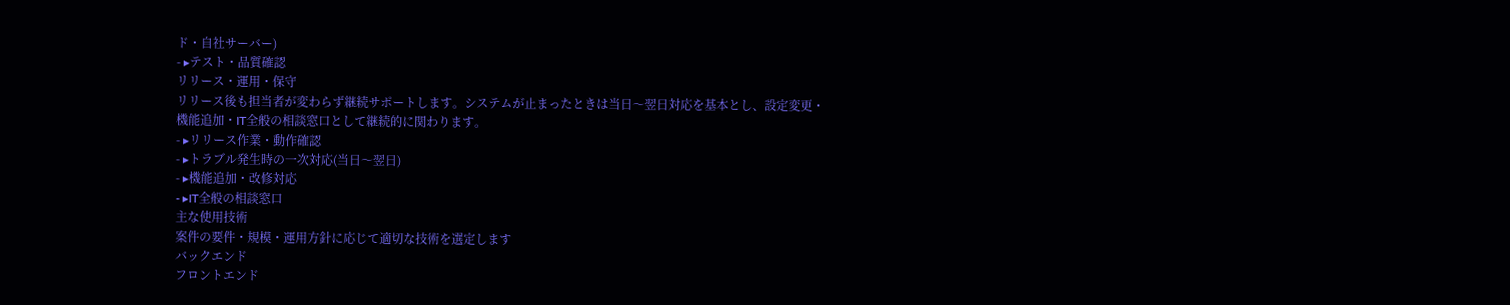ド・自社サーバー)
- ▸テスト・品質確認
リリース・運用・保守
リリース後も担当者が変わらず継続サポートします。システムが止まったときは当日〜翌日対応を基本とし、設定変更・機能追加・IT全般の相談窓口として継続的に関わります。
- ▸リリース作業・動作確認
- ▸トラブル発生時の一次対応(当日〜翌日)
- ▸機能追加・改修対応
- ▸IT全般の相談窓口
主な使用技術
案件の要件・規模・運用方針に応じて適切な技術を選定します
バックエンド
フロントエンド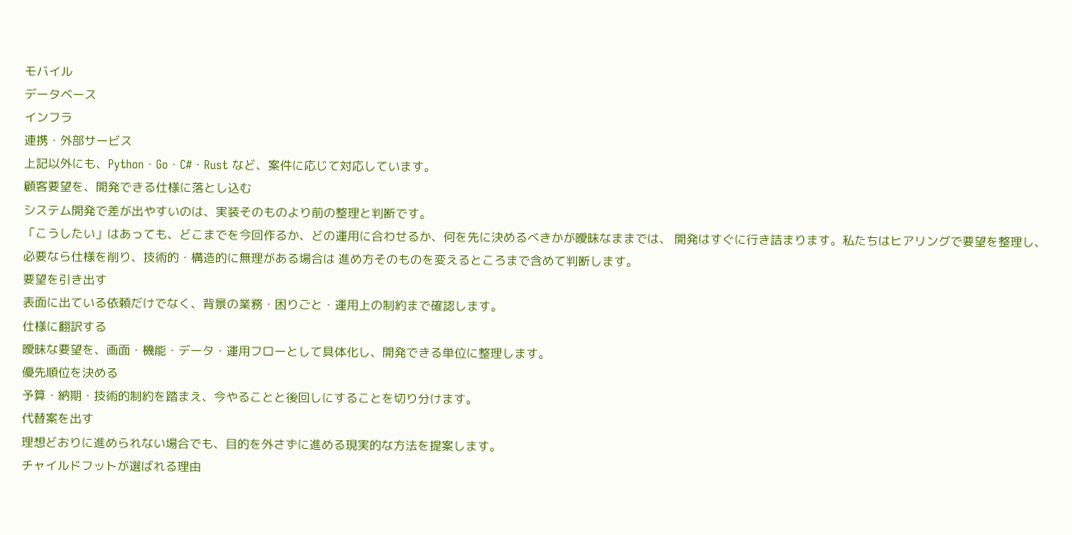モバイル
データベース
インフラ
連携・外部サービス
上記以外にも、Python・Go・C#・Rust など、案件に応じて対応しています。
顧客要望を、開発できる仕様に落とし込む
システム開発で差が出やすいのは、実装そのものより前の整理と判断です。
「こうしたい」はあっても、どこまでを今回作るか、どの運用に合わせるか、何を先に決めるべきかが曖昧なままでは、 開発はすぐに行き詰まります。私たちはヒアリングで要望を整理し、必要なら仕様を削り、技術的・構造的に無理がある場合は 進め方そのものを変えるところまで含めて判断します。
要望を引き出す
表面に出ている依頼だけでなく、背景の業務・困りごと・運用上の制約まで確認します。
仕様に翻訳する
曖昧な要望を、画面・機能・データ・運用フローとして具体化し、開発できる単位に整理します。
優先順位を決める
予算・納期・技術的制約を踏まえ、今やることと後回しにすることを切り分けます。
代替案を出す
理想どおりに進められない場合でも、目的を外さずに進める現実的な方法を提案します。
チャイルドフットが選ばれる理由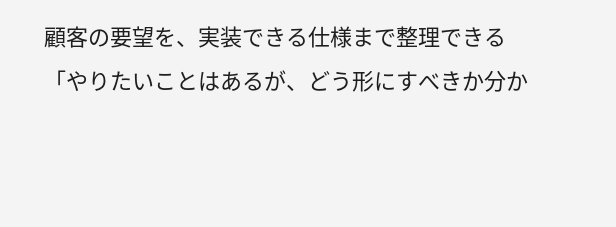顧客の要望を、実装できる仕様まで整理できる
「やりたいことはあるが、どう形にすべきか分か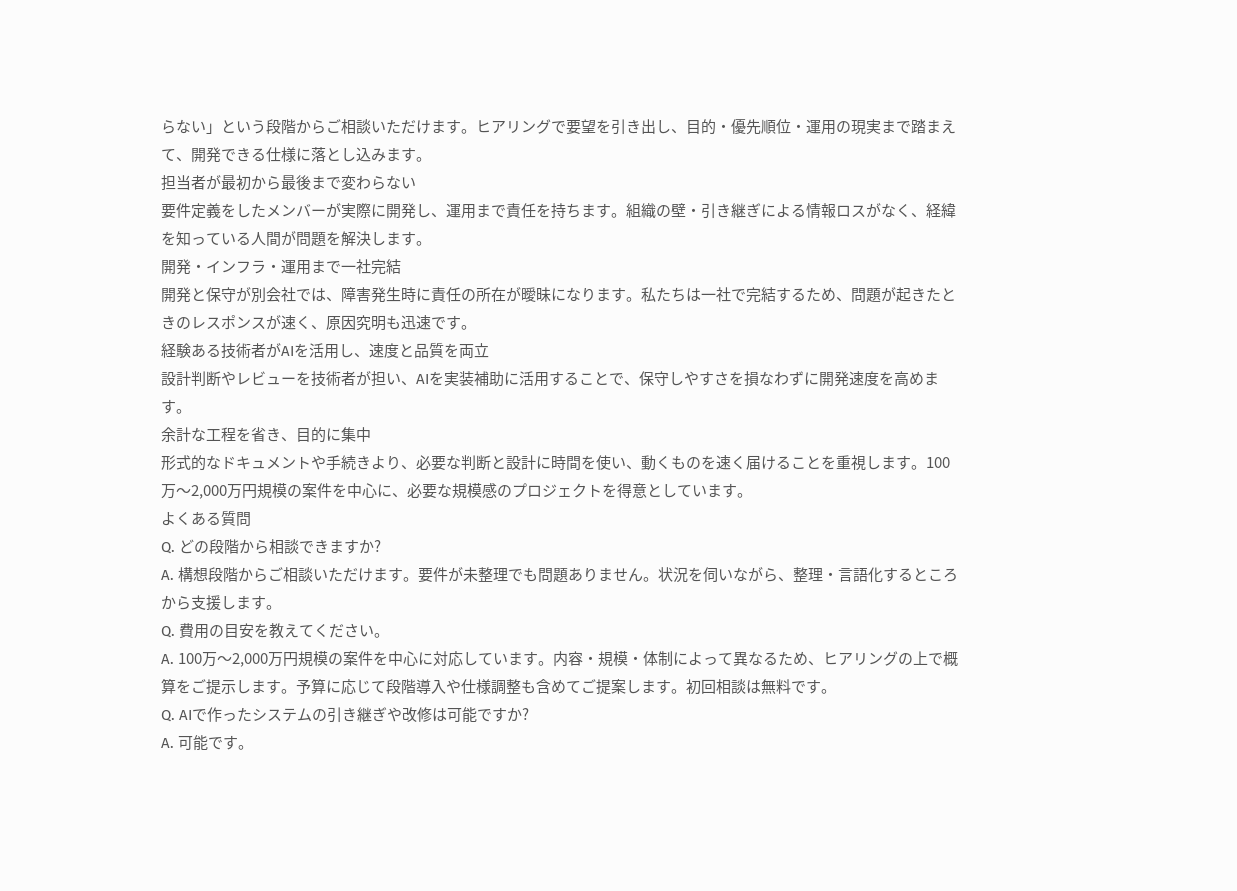らない」という段階からご相談いただけます。ヒアリングで要望を引き出し、目的・優先順位・運用の現実まで踏まえて、開発できる仕様に落とし込みます。
担当者が最初から最後まで変わらない
要件定義をしたメンバーが実際に開発し、運用まで責任を持ちます。組織の壁・引き継ぎによる情報ロスがなく、経緯を知っている人間が問題を解決します。
開発・インフラ・運用まで一社完結
開発と保守が別会社では、障害発生時に責任の所在が曖昧になります。私たちは一社で完結するため、問題が起きたときのレスポンスが速く、原因究明も迅速です。
経験ある技術者がAIを活用し、速度と品質を両立
設計判断やレビューを技術者が担い、AIを実装補助に活用することで、保守しやすさを損なわずに開発速度を高めます。
余計な工程を省き、目的に集中
形式的なドキュメントや手続きより、必要な判断と設計に時間を使い、動くものを速く届けることを重視します。100万〜2,000万円規模の案件を中心に、必要な規模感のプロジェクトを得意としています。
よくある質問
Q. どの段階から相談できますか?
A. 構想段階からご相談いただけます。要件が未整理でも問題ありません。状況を伺いながら、整理・言語化するところから支援します。
Q. 費用の目安を教えてください。
A. 100万〜2,000万円規模の案件を中心に対応しています。内容・規模・体制によって異なるため、ヒアリングの上で概算をご提示します。予算に応じて段階導入や仕様調整も含めてご提案します。初回相談は無料です。
Q. AIで作ったシステムの引き継ぎや改修は可能ですか?
A. 可能です。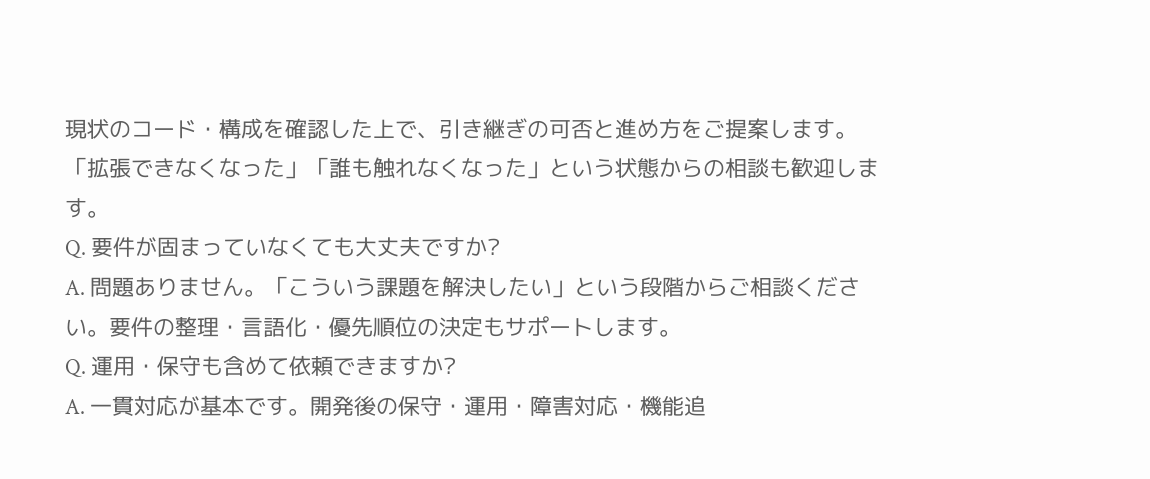現状のコード・構成を確認した上で、引き継ぎの可否と進め方をご提案します。「拡張できなくなった」「誰も触れなくなった」という状態からの相談も歓迎します。
Q. 要件が固まっていなくても大丈夫ですか?
A. 問題ありません。「こういう課題を解決したい」という段階からご相談ください。要件の整理・言語化・優先順位の決定もサポートします。
Q. 運用・保守も含めて依頼できますか?
A. 一貫対応が基本です。開発後の保守・運用・障害対応・機能追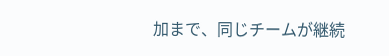加まで、同じチームが継続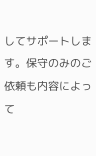してサポートします。保守のみのご依頼も内容によって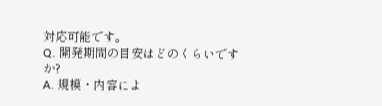対応可能です。
Q. 開発期間の目安はどのくらいですか?
A. 規模・内容によ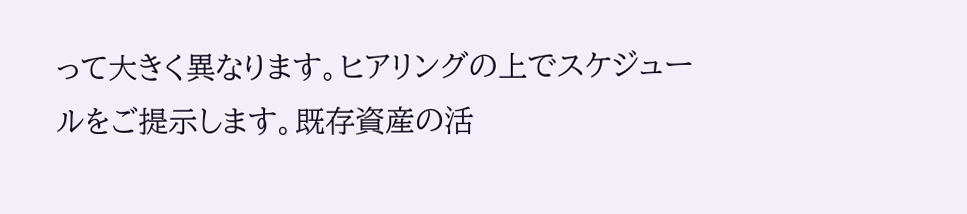って大きく異なります。ヒアリングの上でスケジュールをご提示します。既存資産の活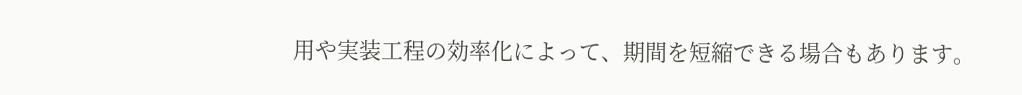用や実装工程の効率化によって、期間を短縮できる場合もあります。